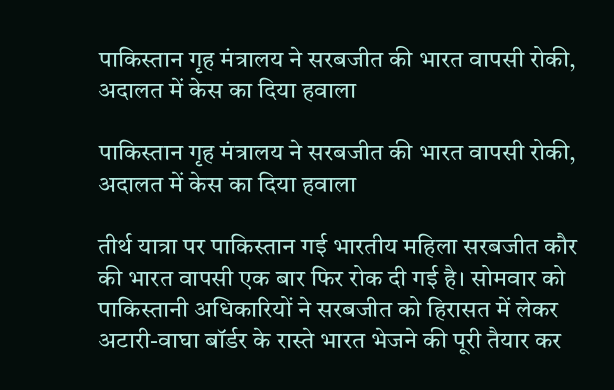पाकिस्तान गृह मंत्रालय ने सरबजीत की भारत वापसी रोकी, अदालत में केस का दिया हवाला

पाकिस्तान गृह मंत्रालय ने सरबजीत की भारत वापसी रोकी, अदालत में केस का दिया हवाला

तीर्थ यात्रा पर पाकिस्तान गई भारतीय महिला सरबजीत कौर की भारत वापसी एक बार फिर रोक दी गई है। सोमवार को पाकिस्तानी अधिकारियों ने सरबजीत को हिरासत में लेकर अटारी-वाघा बॉर्डर के रास्ते भारत भेजने की पूरी तैयार कर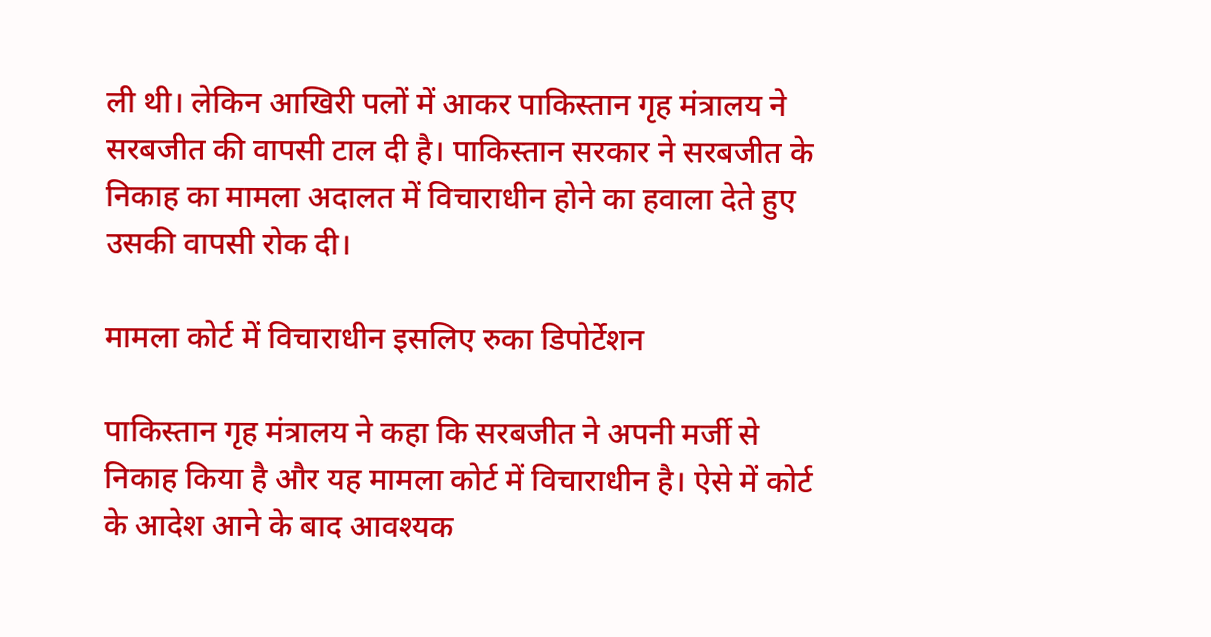ली थी। लेकिन आखिरी पलों में आकर पाकिस्तान गृह मंत्रालय ने सरबजीत की वापसी टाल दी है। पाकिस्तान सरकार ने सरबजीत के निकाह का मामला अदालत में विचाराधीन होने का हवाला देते हुए उसकी वापसी रोक दी।

मामला कोर्ट में विचाराधीन इसलिए रुका डिपोर्टेशन

पाकिस्तान गृह मंत्रालय ने कहा कि सरबजीत ने अपनी मर्जी से निकाह किया है और यह मामला कोर्ट में विचाराधीन है। ऐसे में कोर्ट के आदेश आने के बाद आवश्यक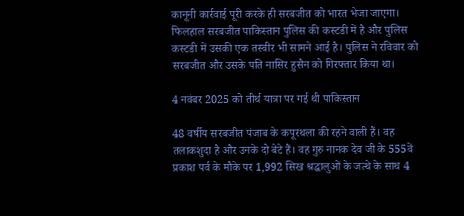कानूनी कार्रवाई पूरी करके ही सरबजीत को भारत भेजा जाएगा। फिलहाल सरबजीत पाकिस्तान पुलिस की कस्टडी में है और पुलिस कस्टडी में उसकी एक तस्वीर भी सामने आई है। पुलिस ने रविवार को सरबजीत और उसके पति नासिर हुसैन को गिरफ्तार किया था।

4 नवंबर 2025 को तीर्थ यात्रा पर गई थी पाकिस्तान

48 वर्षीय सरबजीत पंजाब के कपूरथला की रहने वाली हैं। वह तलाकशुदा है और उनके दो बेटे हैं। वह गुरु नानक देव जी के 555वें प्रकाश पर्व के मौके पर 1,992 सिख श्रद्धालुओं के जत्थे के साथ 4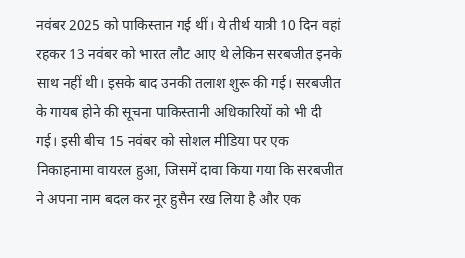नवंबर 2025 को पाकिस्तान गई थीं। ये तीर्थ यात्री 10 दिन वहां रहकर 13 नवंबर को भारत लौट आए थे लेकिन सरबजीत इनके साथ नहीं थी। इसके बाद उनकी तलाश शुरू की गई। सरबजीत के गायब होने की सूचना पाकिस्तानी अधिकारियों को भी दी गई। इसी बीच 15 नवंबर को सोशल मीडिया पर एक निकाहनामा वायरल हुआ, जिसमें दावा किया गया कि सरबजीत ने अपना नाम बदल कर नूर हुसैन रख लिया है और एक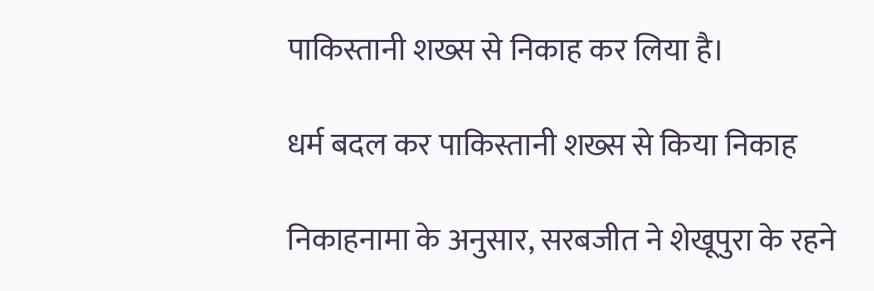पाकिस्तानी शख्स से निकाह कर लिया है।

धर्म बदल कर पाकिस्तानी शख्स से किया निकाह

निकाहनामा के अनुसार, सरबजीत ने शेखूपुरा के रहने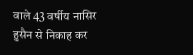वाले 43 वर्षीय नासिर हुसैन से निकाह कर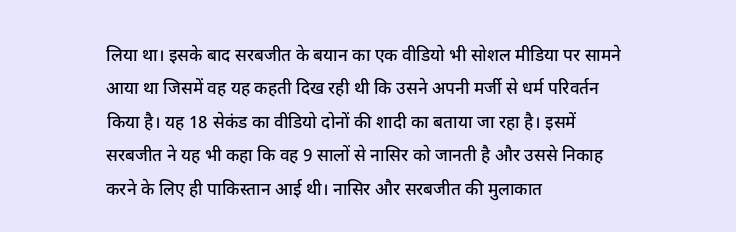लिया था। इसके बाद सरबजीत के बयान का एक वीडियो भी सोशल मीडिया पर सामने आया था जिसमें वह यह कहती दिख रही थी कि उसने अपनी मर्जी से धर्म परिवर्तन किया है। यह 18 सेकंड का वीडियो दोनों की शादी का बताया जा रहा है। इसमें सरबजीत ने यह भी कहा कि वह 9 सालों से नासिर को जानती है और उससे निकाह करने के लिए ही पाकिस्तान आई थी। नासिर और सरबजीत की मुलाकात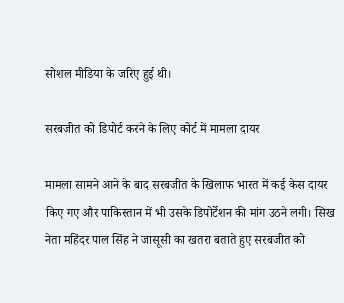सोशल मीडिया के जरिए हुई थी।

सरबजीत को डिपोर्ट करने के लिए कोर्ट में मामला दायर

मामला सामने आने के बाद सरबजीत के खिलाफ भारत में कई केस दायर किए गए और पाकिस्तान में भी उसके डिपोर्टेशन की मांग उठने लगी। सिख नेता महिंदर पाल सिंह ने जासूसी का खतरा बताते हुए सरबजीत को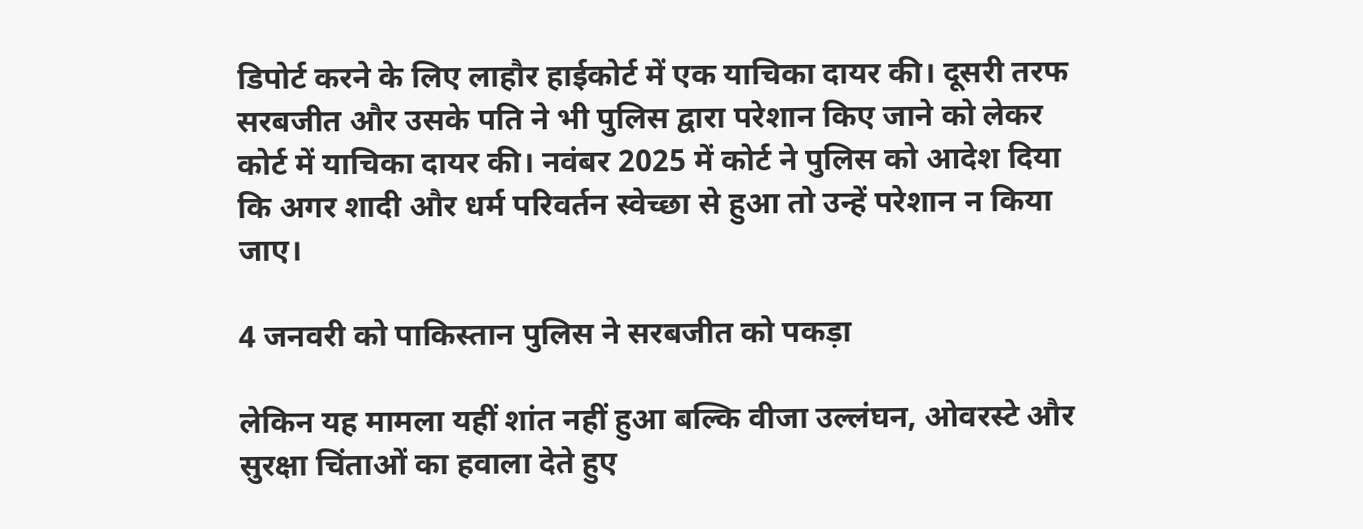डिपोर्ट करने के लिए लाहौर हाईकोर्ट में एक याचिका दायर की। दूसरी तरफ सरबजीत और उसके पति ने भी पुलिस द्वारा परेशान किए जाने को लेकर कोर्ट में याचिका दायर की। नवंबर 2025 में कोर्ट ने पुलिस को आदेश दिया कि अगर शादी और धर्म परिवर्तन स्वेच्छा से हुआ तो उन्हें परेशान न किया जाए।

4 जनवरी को पाकिस्तान पुलिस ने सरबजीत को पकड़ा

लेकिन यह मामला यहीं शांत नहीं हुआ बल्कि वीजा उल्लंघन, ओवरस्टे और सुरक्षा चिंताओं का हवाला देते हुए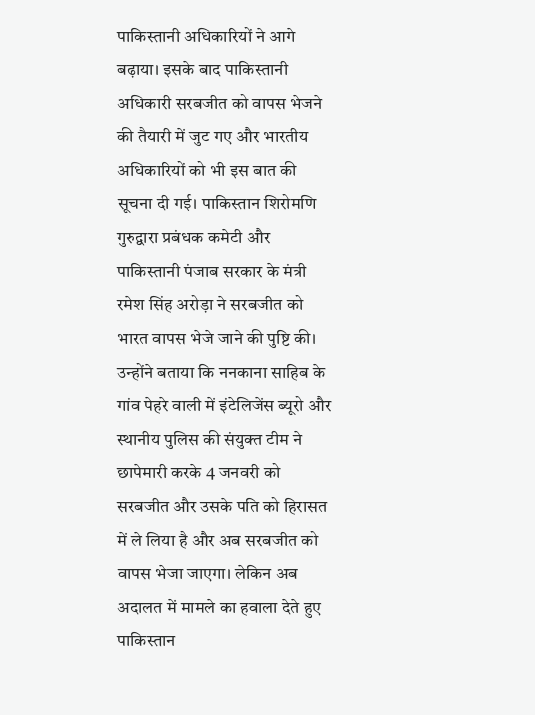पाकिस्तानी अधिकारियों ने आगे बढ़ाया। इसके बाद पाकिस्तानी अधिकारी सरबजीत को वापस भेजने की तैयारी में जुट गए और भारतीय अधिकारियों को भी इस बात की सूचना दी गई। पाकिस्तान शिरोमणि गुरुद्वारा प्रबंधक कमेटी और पाकिस्तानी पंजाब सरकार के मंत्री रमेश सिंह अरोड़ा ने सरबजीत को भारत वापस भेजे जाने की पुष्टि की। उन्होंने बताया कि ननकाना साहिब के गांव पेहरे वाली में इंटेलिजेंस ब्यूरो और स्थानीय पुलिस की संयुक्त टीम ने छापेमारी करके 4 जनवरी को सरबजीत और उसके पति को हिरासत में ले लिया है और अब सरबजीत को वापस भेजा जाएगा। लेकिन अब अदालत में मामले का हवाला देते हुए पाकिस्तान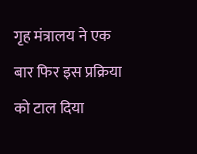गृह मंत्रालय ने एक बार फिर इस प्रक्रिया को टाल दिया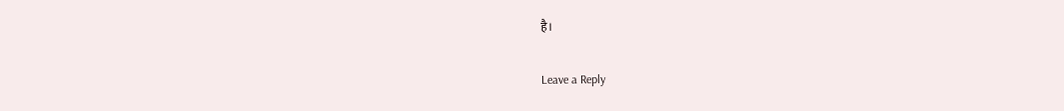है।

Leave a Reply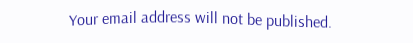Your email address will not be published.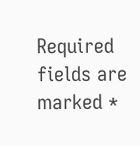Required fields are marked *